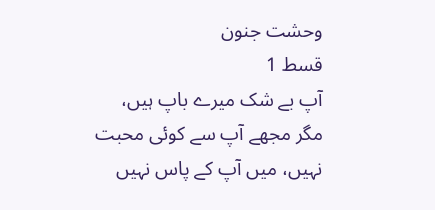وحشت جنون
قسط 1
آپ بے شک میرے باپ ہیں، مگر مجھے آپ سے کوئی محبت نہیں، میں آپ کے پاس نہیں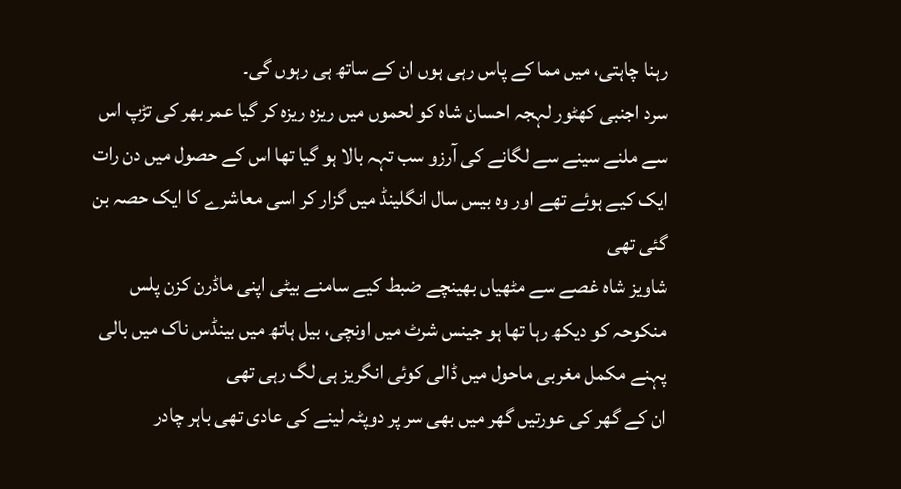رہنا چاہتی، میں مما کے پاس رہی ہوں ان کے ساتھ ہی رہوں گی۔
سرد اجنبی کھٹور لہجہ احسان شاہ کو لحموں میں ریزہ ریزہ کر گیا عمر بھر کی تڑپ اس سے ملنے سینے سے لگانے کی آرزو سب تہہ بالا ہو گیا تھا اس کے حصول میں دن رات ایک کیے ہوئے تھے اور وہ بیس سال انگلینڈ میں گزار کر اسی معاشرے کا ایک حصہ بن گئی تھی
شاویز شاہ غصے سے مٹھیاں بھینچے ضبط کیے سامنے بیٹی اپنی ماڈرن کزن پلس منکوحہ کو دیکھ رہا تھا ہو جینس شرٹ میں اونچی، بیل ہاتھ میں بینڈس ناک میں بالی پہنے مکمل مغربی ماحول میں ڈالی کوئی انگریز ہی لگ رہی تھی
ان کے گھر کی عورتیں گھر میں بھی سر پر دوپٹہ لینے کی عادی تھی باہر چادر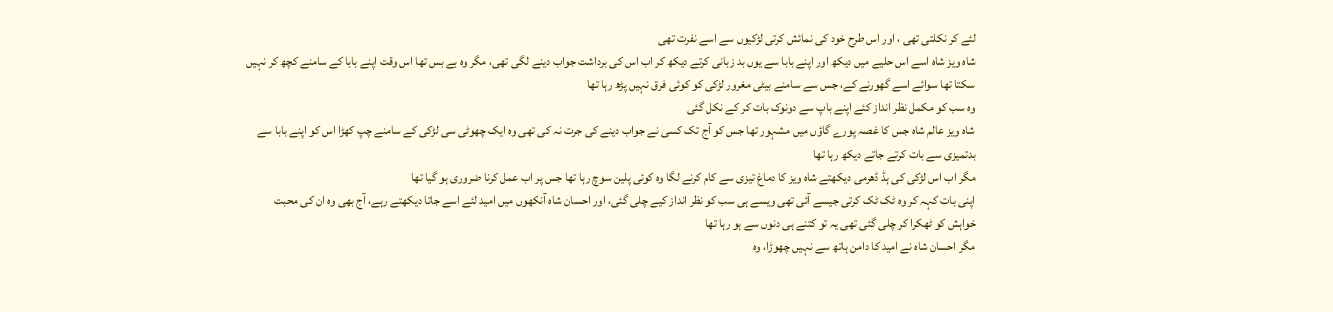لئے کر نکلتی تھی ، اور اس طرح خود کی نمائش کرتی لڑکیوں سے اسے نفرت تھی
شاہ ویز شاہ اسے اس حلیے میں دیکھ اور اپنے بابا سے یوں بد زبانی کرتے دیکھ کر اب اس کی برداشت جواب دینے لگی تھی، مگر وہ بے بس تھا اس وقت اپنے بابا کے سامنے کچھ کر نہیں سکتا تھا سوائے اسے گھورنے کے، جس سے سامنے بیٹی مغرور لڑکی کو کوئی فرق نہیں پڑھ رہا تھا
وہ سب کو مکمل نظر انداز کئے اپنے باپ سے دونوک بات کر کے نکل گئی
شاہ ویز عالم شاہ جس کا غصہ پورے گاؤں میں مشہور تھا جس کو آج تک کسی نے جواب دینے کی جرت نہ کی تھی وہ ایک چھوٹی سی لڑکی کے سامنے چپ کھڑا اس کو اپنے بابا سے بدتمیزی سے بات کرتے جاتے دیکھ رہا تھا
مگر اب اس لڑکی کی ہڈ ڈھرمی دیکھتے شاہ ویز کا دماغ تیزی سے کام کرنے لگا وہ کوئی پلین سوچ رہا تھا جس پر اب عمل کرنا ضروری ہو گیا تھا
اپنی بات کہہ کر وہ ٹک ٹک کرتی جیسے آئی تھی ویسے ہی سب کو نظر انداز کیے چلی گئی، اور احسان شاہ آنکھوں میں امید لئے اسے جاتا دیکھتے رہے، آج بھی وہ ان کی محبت خواہش کو ٹھکرا کر چلی گئی تھی یہ تو کتنے ہی دنوں سے ہو رہا تھا
مگر احسان شاہ نے امید کا دامن ہاتھ سے نہیں چھوڑا، وہ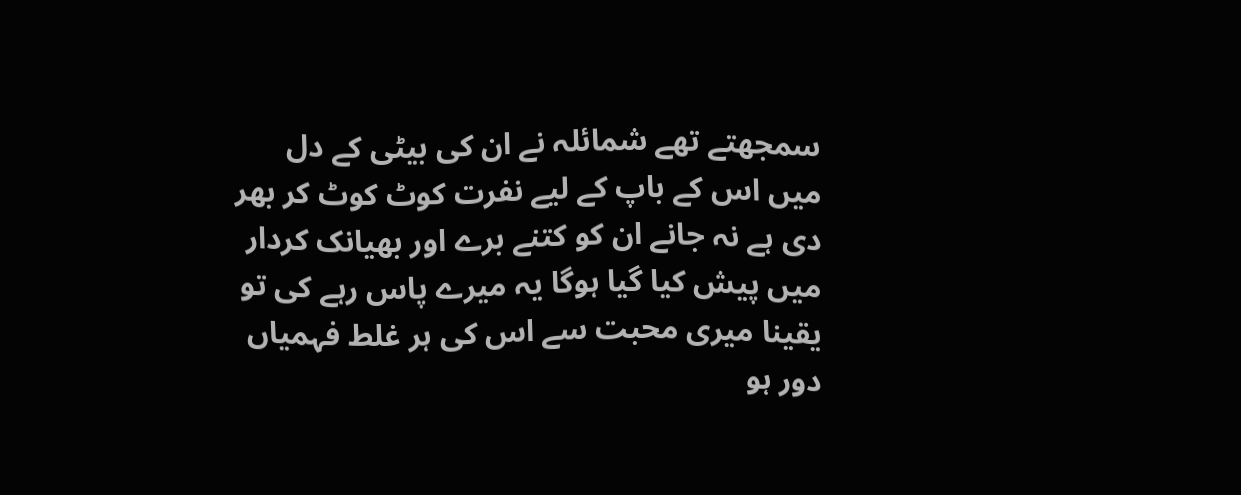سمجھتے تھے شمائلہ نے ان کی بیٹی کے دل میں اس کے باپ کے لیے نفرت کوٹ کوٹ کر بھر دی ہے نہ جانے ان کو کتنے برے اور بھیانک کردار میں پیش کیا گیا ہوگا یہ میرے پاس رہے کی تو یقینا میری محبت سے اس کی ہر غلط فہمیاں دور ہو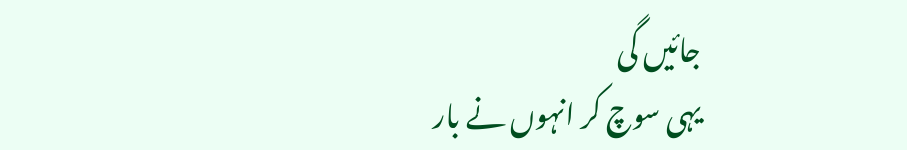جائیں گی
یہی سوچ کر انہوں نے بار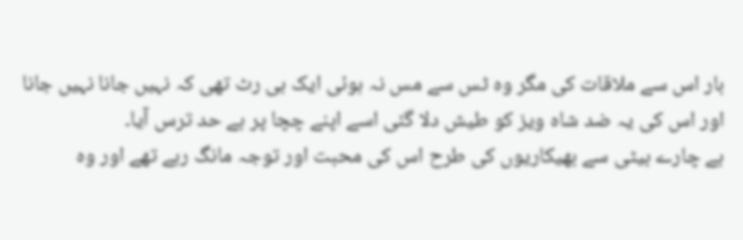بار اس سے ملاقات کی مگر وہ ٹس سے مس نہ ہوئی ایک ہی رٹ تھی کہ نہیں جانا نہیں جانا
اور اس کی یہ ضد شاہ ویز کو طیش دلا گئی اسے اپنے چچا پر بے حد ترس آیا۔
بے چارے بیٹی سے بھیکاریوں کی طرح اس کی محبت اور توجہ مانگ رہے تھے اور وہ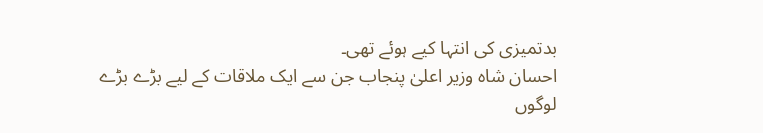بدتمیزی کی انتہا کیے ہوئے تھی۔
احسان شاہ وزیر اعلیٰ پنجاب جن سے ایک ملاقات کے لیے بڑے بڑے لوگوں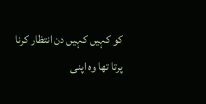کو کہیں کہیں دن انتظار کرنا پرتا تھا وہ اپنی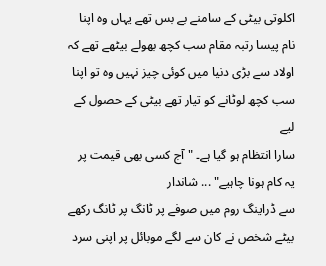اکلوتی بیٹی کے سامنے بے بس تھے یہاں وہ اپنا نام پیسا رتبہ مقام سب کچھ بھولے بیٹھے تھے کہ اولاد سے بڑی دنیا میں کوئی چیز نہیں وہ تو اپنا سب کچھ لوٹانے کو تیار تھے بیٹی کے حصول کے لیے
سارا انتظام ہو گیا ہے۔ "آج کسی بھی قیمت پر یہ کام ہونا چاہیے" ... شاندار
سے ڈراینگ روم میں صوفے پر ٹانگ پر ٹانگ رکھے بیٹے شخص نے کان سے لگے موبائل پر اپنی سرد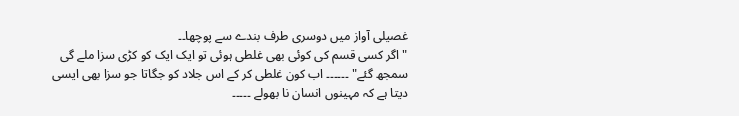غصیلی آواز میں دوسری طرف بندے سے پوچھا۔۔
"اگر کسی قسم کی کوئی بھی غلطی ہوئی تو ایک ایک کو کڑی سزا ملے گی سمجھ گئے" ۔۔۔۔۔۔ اب کون غلطی کر کے اس جلاد کو جگاتا جو سزا بھی ایسی دیتا ہے کہ مہینوں انسان نا بھولے ۔۔۔۔۔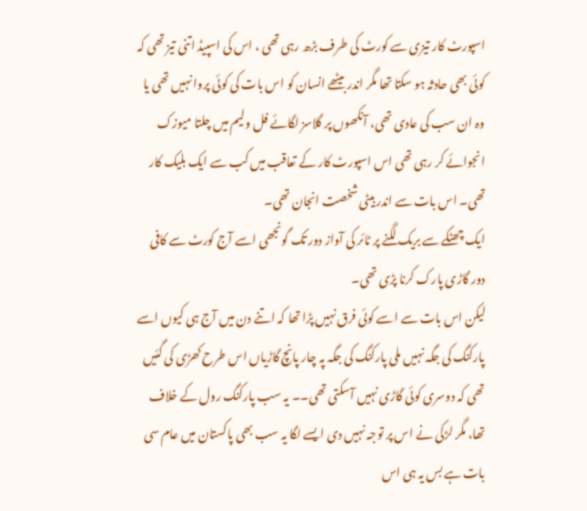اسپورٹ کار تیزی سے کورٹ کی طرف بڑھ رہی تھی ، اس کی اسپیڈ اتنی تیز تھی کہ کوئی بھی حادثہ ہو سکتا تھا مگر اندر بیٹھے انسان کو اس بات کی کوئی پروا نہیں تھی یا وہ ان سب کی عادی تھی، آنکھوں پر گلاسز لگائے فل ولیم میں چلتا میوزک انجوائے کر رہی تھی اس اسپورٹ کار کے تعاقب میں کب سے ایک بلیک کار تھی۔ اس بات سے اندر بیٹی شخصت انجان تھی۔
ایک چھٹکے سے بریک لگنے پر ٹائر کی آواز دور تک گونجھی اسے آج کورٹ سے کافی دور گاڑی پارک کرنا پڑی تھی۔
لیکن اس بات سے اسے کوئی فرق نہیں پڑا تھا کہ اتنے دن میں آج ہی کیوں اسے پارکنگ کی جگہ نہیں ملی پارکنگ کی جگہ پہ چار پانچ گاڑیاں اس طرح کھڑی کی گئیں تھی کہ دوسری کوئی گاڑی نہیں آسکتی تھی۔۔ یہ سب پارکنگ رول کے خلاف تھا، مگر لڑکی نے اس پر توجہ نہیں دی ایسے لگا یہ سب بھی پاکستان میں عام سی بات ہے بس یہ ہی اس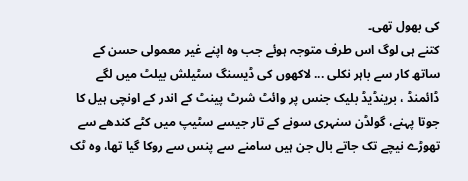کی بھول تھی۔
کتنے ہی لوگ اس طرف متوجہ ہوئے جب وہ اپنے غیر معمولی حسن کے ساتھ کار سے باہر نکلی ... لاکھوں کی ڈیسنگ سٹیلش بیلٹ میں لگے ڈائمنڈ ، برینڈیڈ بلیک جنس پر وائٹ شرٹ پینٹ کے اندر کے اونچی ہیل کا جوتا پہنے، گولڈن سنہری سونے کے تار جیسے سٹیپ میں کٹے کندھے سے تھوڑے نیچے تک جاتے بال جن ہیں سامنے سے پنس سے روکا گیا تھا، وہ ٹک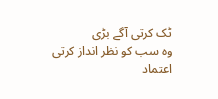ٹک کرتی آگے بڑی
وہ سب کو نظر انداز کرتی اعتماد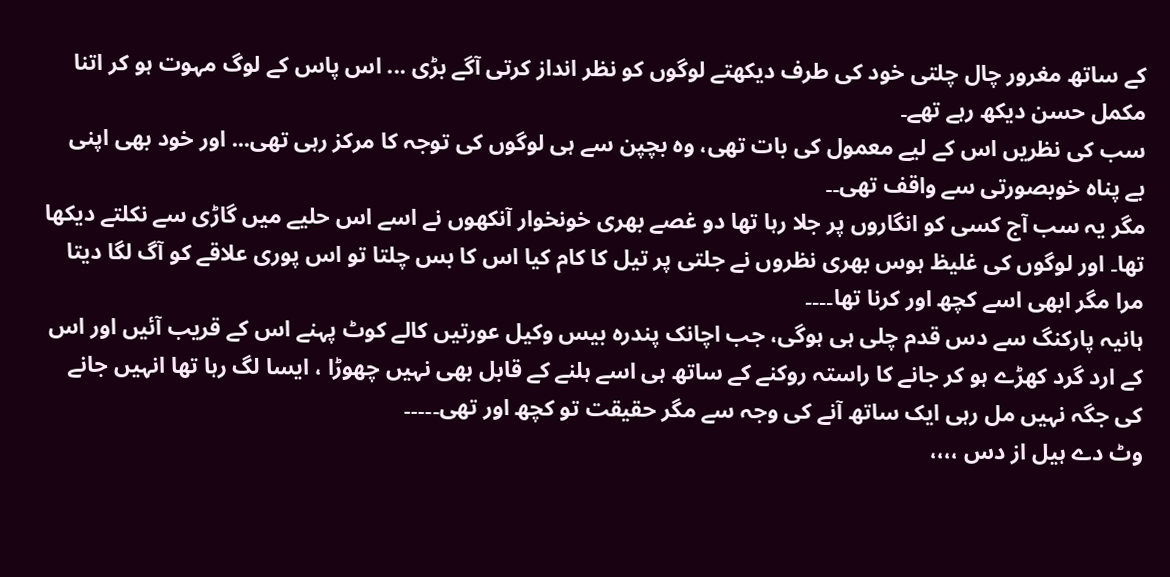کے ساتھ مغرور چال چلتی خود کی طرف دیکھتے لوگوں کو نظر انداز کرتی آگے بڑی ... اس پاس کے لوگ مہوت ہو کر اتنا مکمل حسن دیکھ رہے تھے۔
سب کی نظریں اس کے لیے معمول کی بات تھی، وہ بچپن سے ہی لوگوں کی توجہ کا مرکز رہی تھی... اور خود بھی اپنی بے پناہ خوبصورتی سے واقف تھی۔۔
مگر یہ سب آج کسی کو انگاروں پر جلا رہا تھا دو غصے بھری خونخوار آنکھوں نے اسے اس حلیے میں گاڑی سے نکلتے دیکھا تھا۔ اور لوگوں کی غلیظ ہوس بھری نظروں نے جلتی پر تیل کا کام کیا اس کا بس چلتا تو اس پوری علاقے کو آگ لگا دیتا مرا مگر ابھی اسے کچھ اور کرنا تھا۔۔۔۔
ہانیہ پارکنگ سے دس قدم چلی ہی ہوگی، جب اچانک پندرہ بیس وکیل عورتیں کالے کوٹ پہنے اس کے قریب آئیں اور اس کے ارد گرد کھڑے ہو کر جانے کا راستہ روکنے کے ساتھ ہی اسے ہلنے کے قابل بھی نہیں چھوڑا ، ایسا لگ رہا تھا انہیں جانے کی جگہ نہیں مل رہی ایک ساتھ آنے کی وجہ سے مگر حقیقت تو کچھ اور تھی۔۔۔۔۔
وٹ دے ہیل از دس ،،،،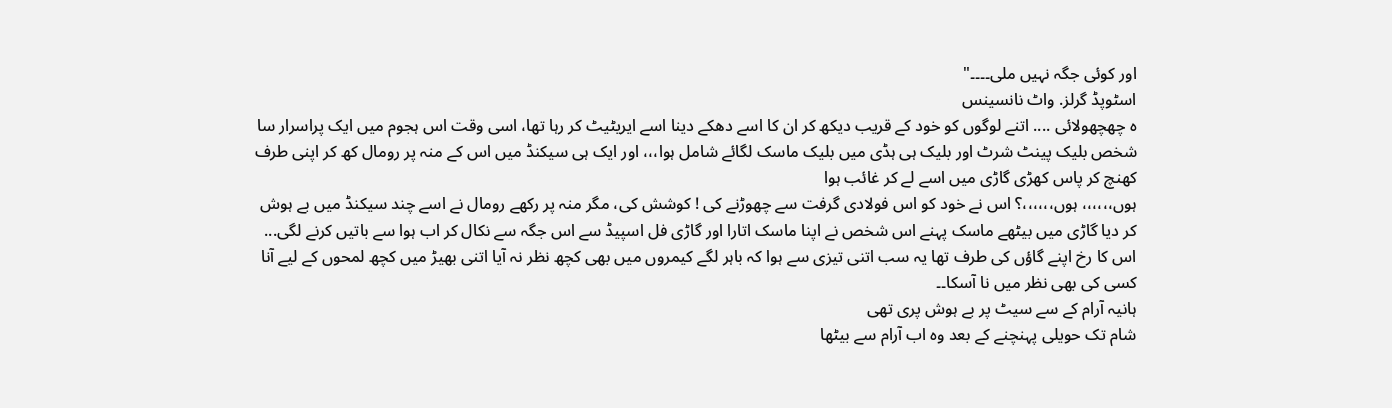اور کوئی جگہ نہیں ملی۔۔۔۔"
اسٹوپڈ گرلز. واٹ نانسینس
ہ چھچھولائی .... اتنے لوگوں کو خود کے قریب دیکھ کر ان کا اسے دھکے دینا اسے ایریٹیٹ کر رہا تھا، اسی وقت اس ہجوم میں ایک پراسرار سا شخص بلیک پینٹ شرٹ اور بلیک ہی ہڈی میں بلیک ماسک لگائے شامل ہوا،،، اور ایک ہی سیکنڈ میں اس کے منہ پر رومال کھ کر اپنی طرف کھنچ کر پاس کھڑی گاڑی میں اسے لے کر غائب ہوا
ہوں،،،،،، ہوں،،،،،،؟ اس نے خود کو اس فولادی گرفت سے چھوڑنے کی ! کوشش کی، مگر منہ پر رکھے رومال نے اسے چند سیکنڈ میں بے ہوش کر دیا گاڑی میں بیٹھے ماسک پہنے اس شخص نے اپنا ماسک اتارا اور گاڑی فل اسپیڈ سے اس جگہ سے نکال کر اب ہوا سے باتیں کرنے لگی... اس کا رخ اپنے گاؤں کی طرف تھا یہ سب اتنی تیزی سے ہوا کہ باہر لگے کیمروں میں بھی کچھ نظر نہ آیا اتنی بھیڑ میں کچھ لمحوں کے لیے آنا کسی کی بھی نظر میں نا آسکا۔۔
ہانیہ آرام کے سے سیٹ پر بے ہوش پری تھی
شام تک حویلی پہنچنے کے بعد وہ اب آرام سے بیٹھا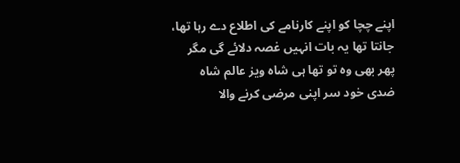اپنے چچا کو اپنے کارنامے کی اطلاع دے رہا تھا،
جانتا تھا یہ بات انہیں غصہ دلائے گی مگر پھر بھی وہ تو تھا ہی شاہ ویز عالم شاہ ضدی خود سر اپنی مرضی کرنے والا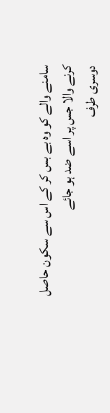سامنے والے کو وہ بے بس کر کے اس سے سکون حاصل کرنے والا جس پر اسے ضد ہو جائے
دوسری طرف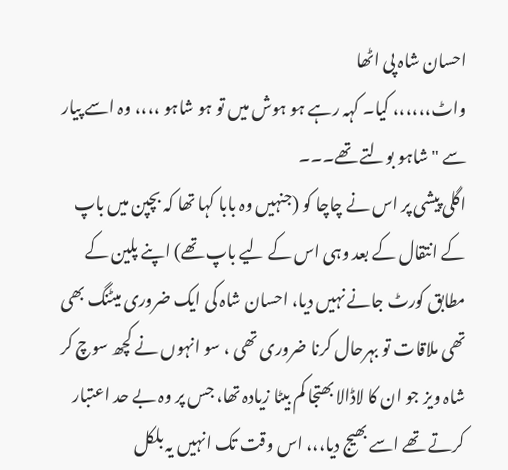احسان شاہ پی اٹھا
واٹ،،،،،، کیا۔ کہہ رہے ہو ہوش میں تو ہو شاہو ،،،، وہ اسے پیار سے " شاہو بولتے تھے۔۔۔
اگلی پیشی پر اس نے چاچا کو (جنہیں وہ بابا کہا تھا کہ بچپن میں باپ کے انتقال کے بعد وہی اس کے لیے باپ تھے) اپنے پلین کے مطابق کورٹ جانے نہیں دیا، احسان شاہ کی ایک ضروری میٹنگ بھی تھی ملاقات تو بہرحال کرنا ضروری تھی ، سو انہوں نے کچھ سوچ کر شاہ ویز جو ان کا لاڈالا بھتجا کم بیٹا زیادہ تھا، جس پر وہ بے حد اعتبار کرتے تھے اسے بھیج دیا،،، اس وقت تک انہیں یہ بلکل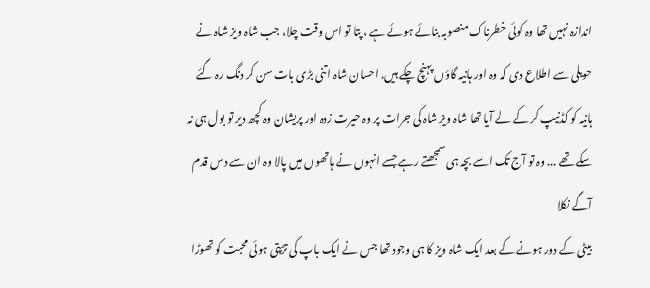اندازہ نہیں تھا وہ کوئی خطرناک منصوبہ بنائے ہوئے ہے ، پتا تو اس وقت چلا، جب شاہ ویز شاہ نے حویلی سے اطلاع دی کہ وہ اور ہانیہ گاؤں پہنچ چکے ہیں. احسان شاہ اتنی بڑی بات سن کر دنگ رہ گئے ہانیہ کو کڈنیپ کر کے لے آیا تھا شاہ ویز شاہ کی جرات پر وہ حیرت زدہ اور پریشان وہ کچھ دیر تو بول ہی نہ سکے تھے ... وہ تو آج تک اسے بچہ ہی سمجھتے رہے جسے انہوں نے ہاتھوں میں پالا وہ ان سے دس قدم آگے نکلا
بیٹی کے دور ہونے کے بعد ایک شاہ ویز کا ہی وجود تھا جس نے ایک باپ کی تڑپتی ہوئی محبت کو تھوڑا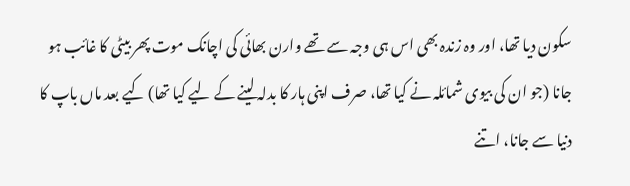سکون دیا تھا، اور وہ زندہ بھی اس ہی وجہ سے تھے وارن بھائی کی اچانک موت پھر بیٹی کا غائب ہو جانا (جو ان کی بیوی شمائلہ نے کیا تھا، صرف اپنی ہار کا بدلہ لینے کے لیے کیا تھا) کیے بعد ماں باپ کا دنیا سے جانا، اتنے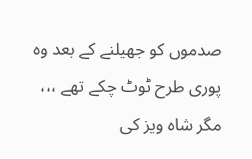صدموں کو جھیلنے کے بعد وہ پوری طرح ٹوٹ چکے تھے ،،، مگر شاہ ویز کی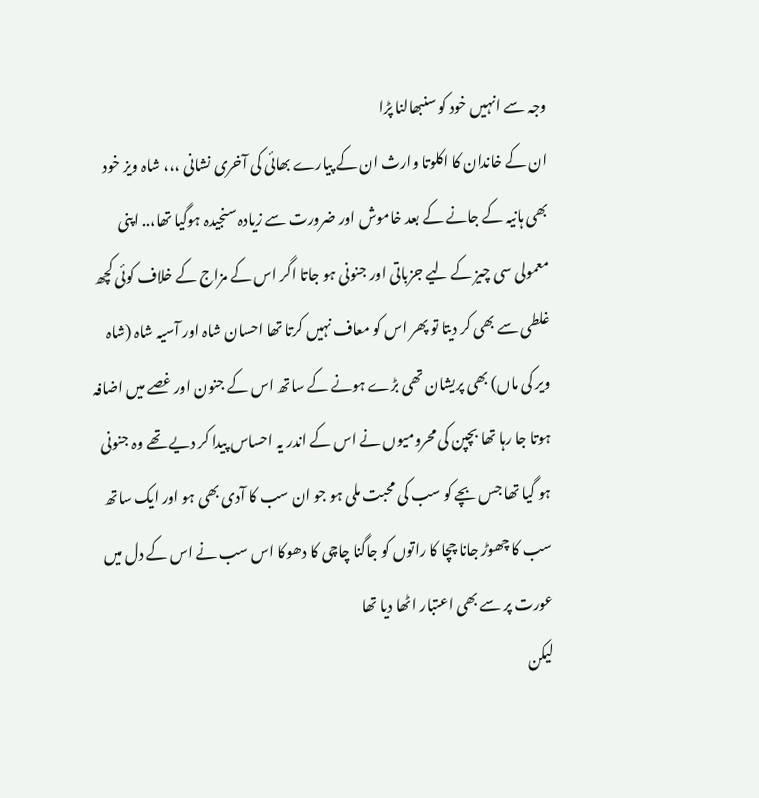وجہ سے انہیں خود کو سنبھالنا پڑا
ان کے خاندان کا اکلوتا وارث ان کے پیارے بھائی کی آخری نشانی ،،، شاہ ویز خود بھی ہانیہ کے جانے کے بعد خاموش اور ضرورت سے زیادہ سنجیدہ ہوگیا تھا،.. اپنی معمولی سی چیز کے لیے جزباتی اور جنونی ہو جاتا اگر اس کے مزاج کے خلاف کوئی کچھ غلطی سے بھی کر دیتا تو پھر اس کو معاف نہیں کرتا تھا احسان شاہ اور آسیہ شاہ (شاہ ویر کی ماں) بھی پریشان تھی بڑے ہونے کے ساتھ اس کے جنون اور غصے میں اضافہ ہوتا جا رہا تھا بچپن کی محرومیوں نے اس کے اندر یہ احساس پیدا کر دیے تھے وہ جنونی ہو گیا تھا جس بچے کو سب کی محبت ملی ہو جو ان سب کا آدی بھی ہو اور ایک ساتھ سب کا چھوڑ جانا چچا کا راتوں کو جاگنا چاچی کا دھوکا اس سب نے اس کے دل میں عورت پر سے بھی اعتبار اٹھا دیا تھا
لیکن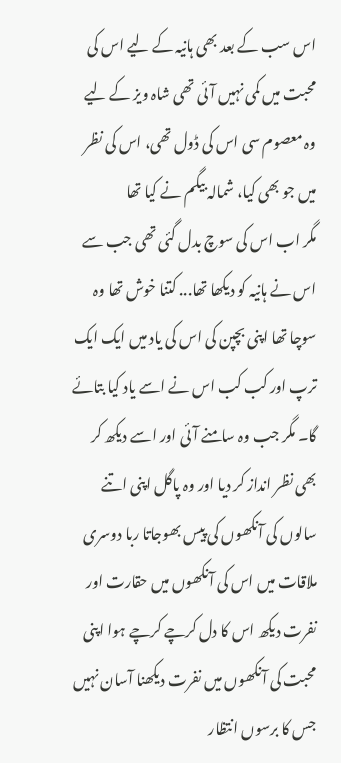اس سب کے بعد بھی ہانیہ کے لیے اس کی محبت میں کمی نہیں آئی تھی شاہ ویز کے لیے وہ معصوم سی اس کی ڈول تھی، اس کی نظر میں جو بھی کیا، شمالہ بیگم نے کیا تھا
مگر اب اس کی سوچ بدل گئی تھی جب سے اس نے ہانیہ کو دیکھا تھا... کتنا خوش تھا وہ سوچا تھا اپنی بچپن کی اس کی یاد میں ایک ایک ترپ اور کب کب اس نے اسے یاد کیا بتائے گا۔ مگر جب وہ سامنے آئی اور اسے دیکھ کر بھی نظر انداز کر دیا اور وہ پاگل اپنی اتنے سالوں کی آنکھوں کی پیس بھوجاتا ربا دوسری ملاقات میں اس کی آنکھوں میں حقارت اور نفرت دیکھ اس کا دل کرچے کرچے ہوا اپنی محبت کی آنکھوں میں نفرت دیکھنا آسان نہیں جس کا برسوں انتظار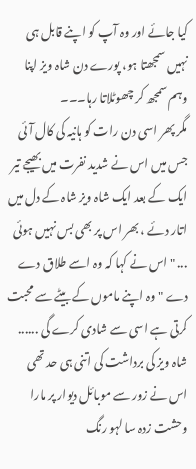کیا جائے اور وہ آپ کو اپنے قابل ہی نہیں سمجھتا ہو، پورے دن شاہ ویز اپنا وہم سمجھ کر چھوٹلاتا رہا۔۔۔
مگر پھر اسی دن رات کو ہانیہ کی کال آئی جس میں اس نے شدید نفرت میں بھیجے تیر ایک کے بعد ایک شاہ ویز شاہ کے دل میں اتار دئے ، بھر اس پر بھی بس نہیں ہوئی ... " اس نے کہا کہ وہ اسے طلاق دے دے "وہ اپنے ماموں کے بیٹے سے محبت کرتی ہے اسی سے شادی کرے گی ...... شاہ ویز کی برداشت کی اتنی ہی حد تھی اس نے زور سے موبائل دیوار پر مارا وحشت زدہ سا لہو رنگ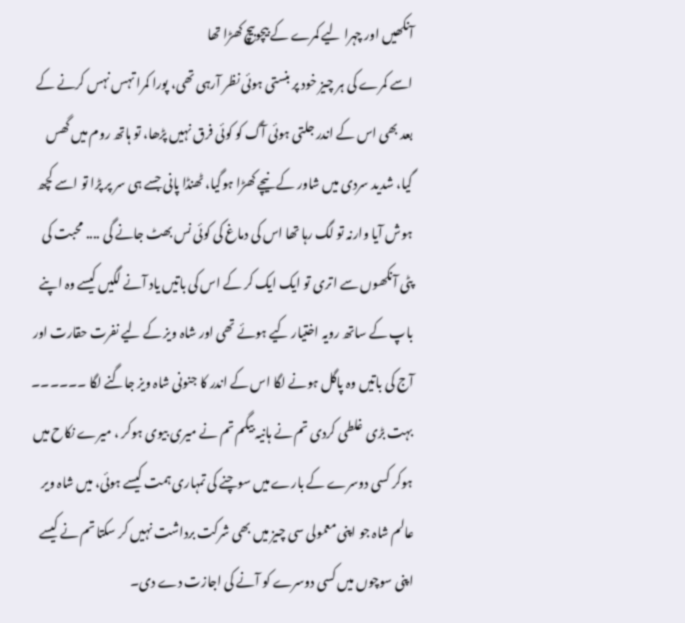آنکھیں اور چہرا لیے کمرے کے بیچوبیچ کھڑا تھا
اسے کمرے کی ہر چیز خود پر بنستی ہوئی نظر آرہی تھی، پورا کمرا تہس نہس کرنے کے بعد بھی اس کے اندر جلتی ہوئی آگ کو کوئی فرق نہیں پڑھا، تو ہاتھ روم میں گھس گیا، شدید سردی میں شاور کے نیچے کھڑا ہوگیا، ٹھنڈا پانی جسے ہی سر پر پڑا تو اسے کچھ ہوش آیا وارنہ تو لگ رہا تھا اس کی دماغ کی کوئی نس بھٹ جانے گی .... محبت کی پٹی آنکھوں سے اتری تو ایک ایک کر کے اس کی باتیں یاد آنے لگیں کیسے وہ اپنے باپ کے ساتھ رویہ اختیار کیے ہوئے تھی اور شاہ ویز کے لیے نفرت حقارت اور آج کی باتیں وہ پاگل ہونے لگا اس کے اندر کا جنونی شاہ ویز جاگنے لگا ۔۔۔۔۔۔
بہت بڑی غلطی کردی تم نے ہانیہ بیگم تم نے میری بیوی ہوکر ، میرے نکاح میں ہوکر کسی دوسرے کے بارے میں سوچنے کی تمہاری ہمت کیسے ہوئی، میں شاہ ویر عالم شاہ جو اپنی معمولی سی چیز میں بھی شرکت برداشت نہیں کر سکتا تم نے کیسے اپنی سوچوں میں کسی دوسرے کو آنے کی اجازت دے دی۔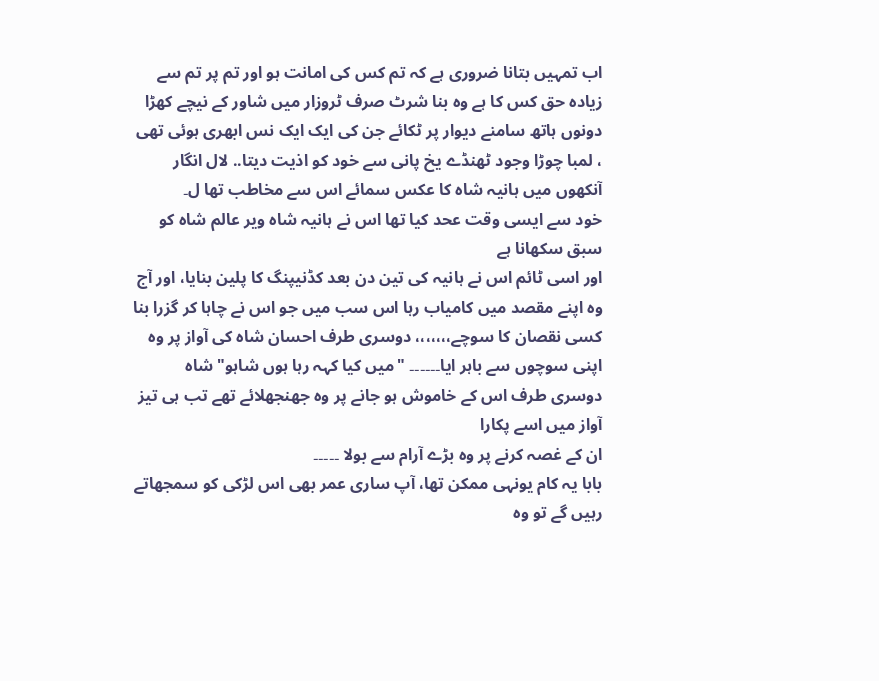اب تمہیں بتانا ضروری ہے کہ تم کس کی امانت ہو اور تم پر تم سے زیادہ حق کس کا ہے وہ بنا شرٹ صرف ٹروزار میں شاور کے نیچے کھڑا دونوں ہاتھ سامنے دیوار پر ٹکائے جن کی ایک ایک نس ابھری ہوئی تھی ، لمبا چوڑا وجود ٹھنڈے یخ پانی سے خود کو اذیت دیتا.. لال انگار آنکھوں میں ہانیہ شاہ کا عکس سمائے اس سے مخاطب تھا ل۔
خود سے ایسی وقت عحد کیا تھا اس نے ہانیہ شاہ ویر عالم شاہ کو سبق سکھانا ہے
اور اسی ٹائم اس نے ہانیہ کی تین دن بعد کڈنیپنگ کا پلین بنایا، اور آج وہ اپنے مقصد میں کامیاب رہا اس سب میں جو اس نے چاہا کر گزرا بنا کسی نقصان کا سوچے،،،،،،، دوسری طرف احسان شاہ کی آواز پر وہ اپنی سوچوں سے باہر ایا۔۔۔۔۔۔ "میں کیا کہہ رہا ہوں شاہو" شاہ دوسری طرف اس کے خاموش ہو جانے پر وہ جھنجھلائے تھے تب ہی تیز آواز میں اسے پکارا
ان کے غصہ کرنے پر وہ بڑے آرام سے بولا ۔۔۔۔۔
بابا یہ کام یونہی ممکن تھا، آپ ساری عمر بھی اس لڑکی کو سمجھاتے رہیں گے تو وہ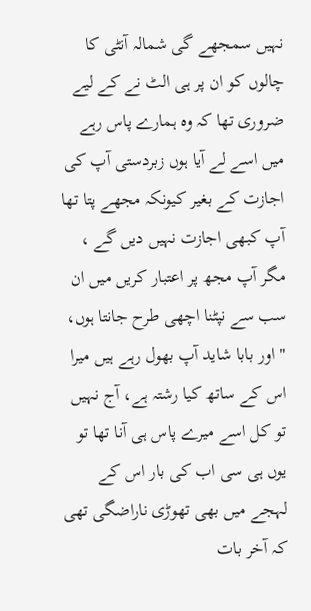نہیں سمجھے گی شمالہ آنٹی کا چالوں کو ان پر ہی الٹ نے کے لیے ضروری تھا کہ وہ ہمارے پاس رہے میں اسے لے آیا ہوں زبردستی آپ کی اجازت کے بغیر کیونکہ مجھے پتا تھا آپ کبھی اجازت نہیں دیں گے ، مگر آپ مجھ پر اعتبار کریں میں ان سب سے نپٹنا اچھی طرح جانتا ہوں، " اور بابا شاید آپ بھول رہے ہیں میرا اس کے ساتھ کیا رشتہ ہے، آج نہیں تو کل اسے میرے پاس ہی آنا تھا تو یوں ہی سی اب کی بار اس کے لہجے میں بھی تھوڑی ناراضگی تھی کہ آخر بات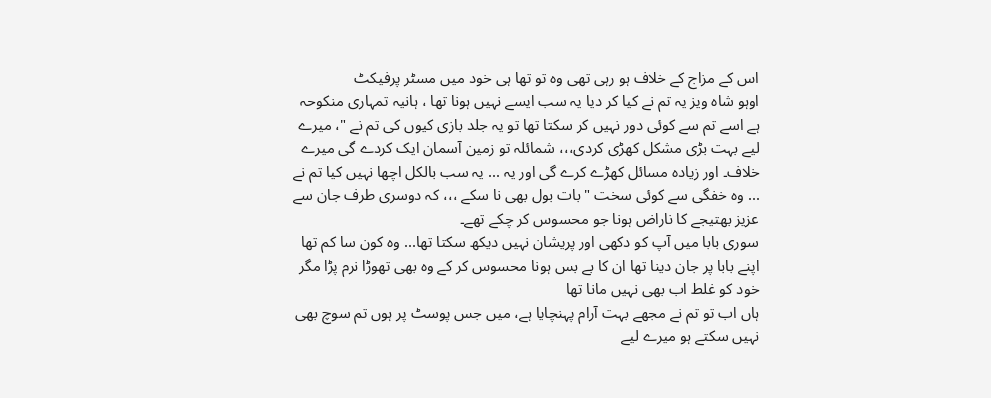اس کے مزاج کے خلاف ہو رہی تھی وہ تو تھا ہی خود میں مسٹر پرفیکٹ
اوہو شاہ ویز یہ تم نے کیا کر دیا یہ سب ایسے نہیں ہونا تھا ، ہانیہ تمہاری منکوحہ ہے اسے تم سے کوئی دور نہیں کر سکتا تھا تو یہ جلد بازی کیوں کی تم نے "، میرے لیے بہت بڑی مشکل کھڑی کردی،،، شمائلہ تو زمین آسمان ایک کردے گی میرے خلاف۔ اور زیادہ مسائل کھڑے کرے گی اور یہ ... یہ سب بالکل اچھا نہیں کیا تم نے ... وہ خفگی سے کوئی سخت " بات بول بھی نا سکے ،،، کہ دوسری طرف جان سے عزیز بھتیجے کا ناراض ہونا جو محسوس کر چکے تھے۔
سوری بابا میں آپ کو دکھی اور پریشان نہیں دیکھ سکتا تھا... وہ کون سا کم تھا اپنے بابا پر جان دینا تھا ان کا بے بس ہونا محسوس کر کے وہ بھی تھوڑا نرم پڑا مگر خود کو غلط اب بھی نہیں مانا تھا
ہاں اب تو تم نے مجھے بہت آرام پہنچایا ہے، میں جس پوسٹ پر ہوں تم سوچ بھی نہیں سکتے ہو میرے لیے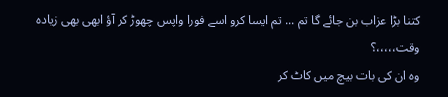کتنا بڑا عزاب بن جائے گا تم ... تم ایسا کرو اسے فورا واپس چھوڑ کر آؤ ابھی بھی زیادہ وقت،،،،،؟
وہ ان کی بات بیچ میں کاٹ کر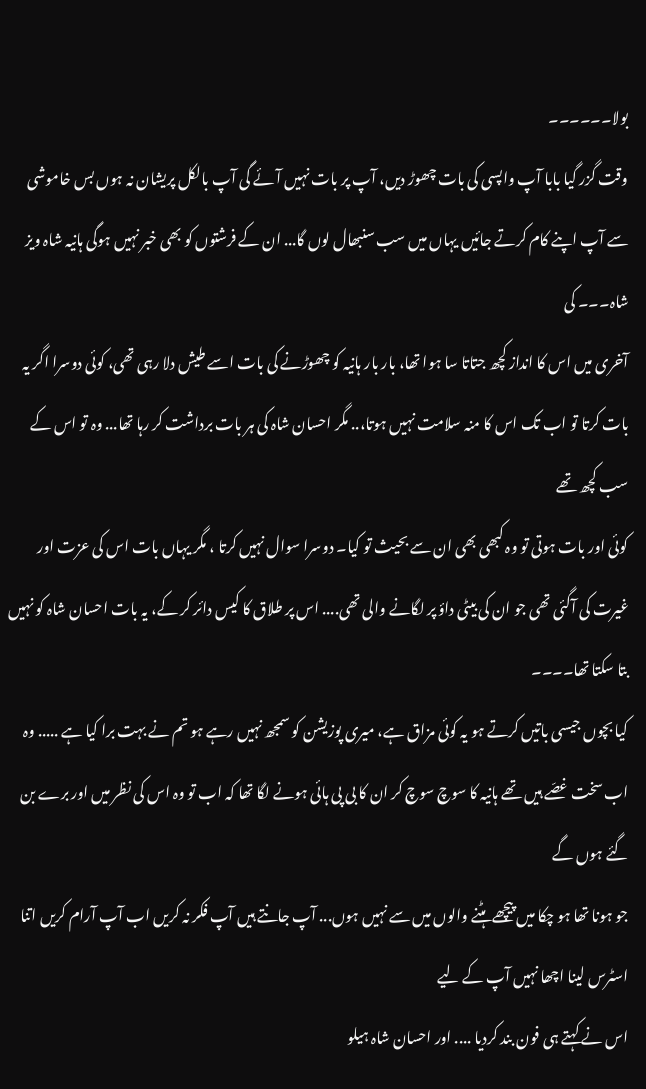بولا۔۔۔۔۔۔
وقت گزر گیا بابا آپ واپسی کی بات چھوڑ دیں، آپ پر بات نہیں آئے گی آپ بالکل پریشان نہ ہوں بس خاموشی سے آپ اپنے کام کرتے جائیں یہاں میں سب سنبھال لوں گا... ان کے فرشتوں کو بھی خبر نہیں ہوگی ہانیہ شاہ ویز شاہ۔۔۔ کی
آخری میں اس کا انداز کچھ جتاتا سا ہوا تھا، بار بار ہانیہ کو چھوڑنے کی بات اسے طیش دلا رہی تھی، کوئی دوسرا اگر یہ بات کرتا تو اب تک اس کا منہ سلامت نہیں ہوتا،.. مگر احسان شاہ کی ہر بات برداشت کر رہا تھا... وہ تو اس کے سب کچھ تھے
کوئی اور بات ہوتی تو وہ کبھی بھی ان سے بحیث تو کیا۔ دوسرا سوال نہیں کرتا ، مگر یہاں بات اس کی عزت اور غیرت کی آگئی تھی جو ان کی بیٹی داؤ پر لگانے والی تھی.... اس پر طلاق کا کیس دائر کر کے، یہ بات احسان شاہ کو نہیں بتا سکتا تھا۔۔۔۔
کیا بچوں جیسی باتیں کرتے ہو یہ کوئی مزاق ہے، میری پوزیشن کو سمجھ نہیں رہے ہو تم نے بہت برا کیا ہے ..... وہ اب سخت غصّے ہیں تھے ہانیہ کا سوچ سوچ کر ان کا بی پی ہائی ہونے لگا تھا کہ اب تو وہ اس کی نظر میں اور برے بن گئے ہوں گے
جو ہونا تھا ہو چکا میں پیچھے ہٹنے والوں میں سے نہیں ہوں... آپ جانتے ہیں آپ فکر نہ کریں اب آپ آرام کریں اتنا اسٹرس لینا اچھا نہیں آپ کے لیے
اس نے کہتے ہی فون بند کردیا .... اور احسان شاہ ہیلو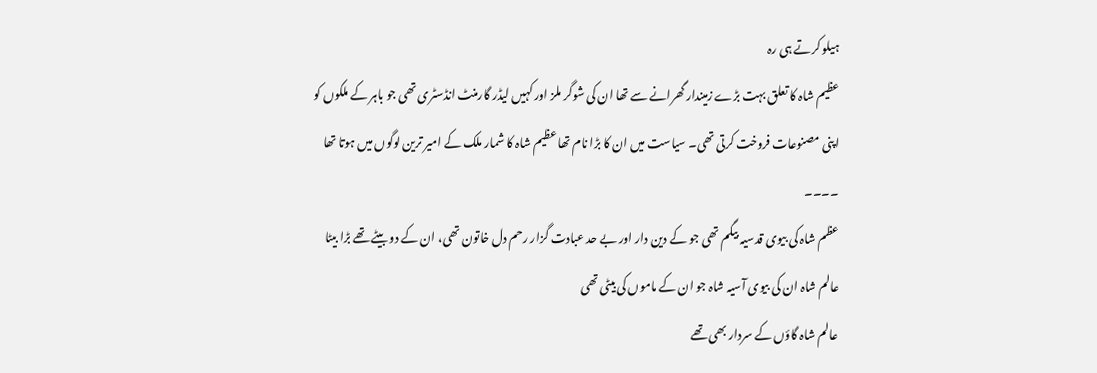ہیلو کرتے ہی رہ
عظیم شاہ کا تعلق بہت بڑے زمیندار گھرانے سے تھا ان کی شوگر ملز اور کہیں لیڈر گارمنٹ انڈسٹری تھی جو باہر کے ملکوں کو اپنی مصنوعات فروخت کرتی تھی۔ سیاست میں ان کا بڑا نام تھا عظیم شاہ کا شمار ملک کے امیر ترین لوگوں میں ہوتا تھا ۔۔۔۔
عظم شاہ کی بیوی قدسیہ بیگم تھی جو کے دین دار اور بے حد عبادت گزار رحم دل خاتون تھی، ان کے دو بیٹے تھے بڑا بیٹا عالم شاہ ان کی بیوی آسیہ شاہ جو ان کے ماموں کی بیٹی تھی
عالم شاہ گاؤں کے سردار بھی تھے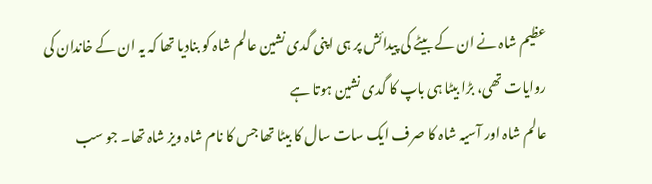عظیم شاہ نے ان کے بیٹے کی پیدائش پر ہی اپنی گدی نشین عالم شاہ کو بنادیا تھا کہ یہ ان کے خاندان کی روایات تھی، بڑا بیٹا ہی باپ کا گدی نشین ہوتا ہے
عالم شاہ اور آسیہ شاہ کا صرف ایک سات سال کا بیٹا تھا جس کا نام شاہ ویز شاہ تھا۔ جو سب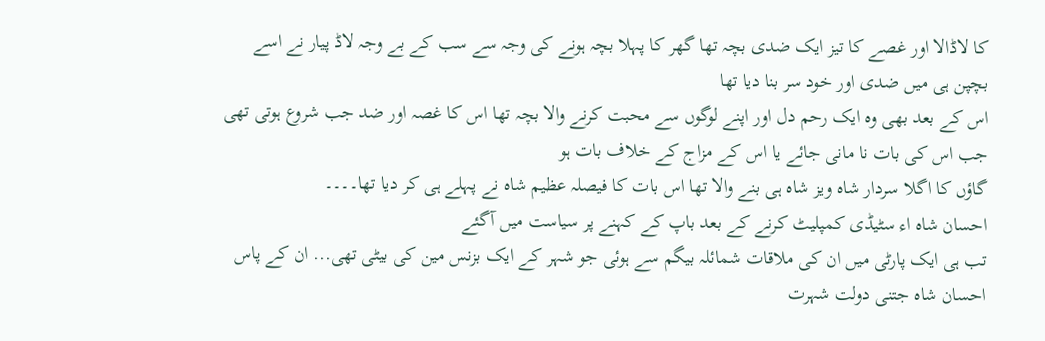کا لاڈالا اور غصے کا تیز ایک ضدی بچہ تھا گھر کا پہلا بچہ ہونے کی وجہ سے سب کے بے وجہ لاڈ پیار نے اسے بچپن ہی میں ضدی اور خود سر بنا دیا تھا
اس کے بعد بھی وہ ایک رحم دل اور اپنے لوگوں سے محبت کرنے والا بچہ تھا اس کا غصہ اور ضد جب شروع ہوتی تھی جب اس کی بات نا مانی جائے یا اس کے مزاج کے خلاف بات ہو
گاؤں کا اگلا سردار شاہ ویز شاہ ہی بنے والا تھا اس بات کا فیصلہ عظیم شاہ نے پہلے ہی کر دیا تھا۔۔۔۔
احسان شاه اء سٹیڈی کمپلیٹ کرنے کے بعد باپ کے کہنے پر سیاست میں آگئے
تب ہی ایک پارٹی میں ان کی ملاقات شمائلہ بیگم سے ہوئی جو شہر کے ایک بزنس مین کی بیٹی تھی... ان کے پاس احسان شاہ جتنی دولت شہرت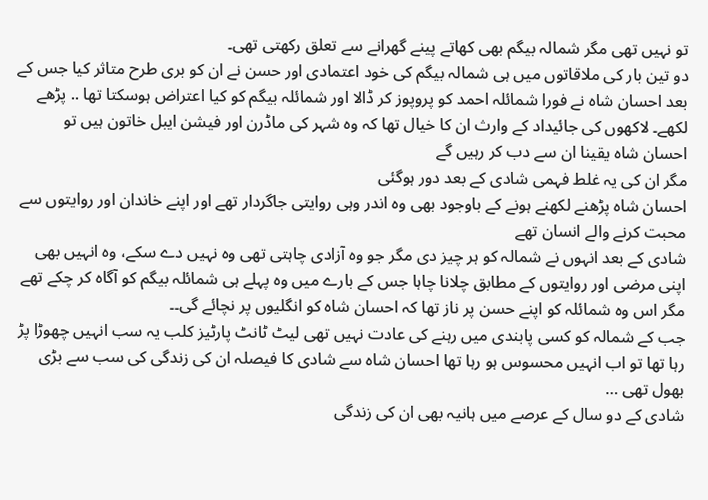تو نہیں تھی مگر شمالہ بیگم بھی کھاتے پینے گھرانے سے تعلق رکھتی تھی۔
دو تین بار کی ملاقاتوں میں ہی شمالہ بیگم کی خود اعتمادی اور حسن نے ان کو بری طرح متاثر کیا جس کے بعد احسان شاہ نے فورا شمائلہ احمد کو پروپوز کر ڈالا اور شمائلہ بیگم کو کیا اعتراض ہوسکتا تھا .. پڑھے لکھے۔ لاکھوں کی جائیداد کے وارث ان کا خیال تھا کہ وہ شہر کی ماڈرن اور فیشن ایبل خاتون ہیں تو احسان شاہ یقینا ان سے دب کر رہیں گے
مگر ان کی یہ غلط فہمی شادی کے بعد دور ہوگئی
احسان شاہ پڑھنے لکھنے ہونے کے باوجود بھی وہ اندر وہی روایتی جاگردار تھے اور اپنے خاندان اور روایتوں سے محبت کرنے والے انسان تھے
شادی کے بعد انہوں نے شمالہ کو ہر چیز دی مگر جو وہ آزادی چاہتی تھی وہ نہیں دے سکے، وہ انہیں بھی اپنی مرضی اور روایتوں کے مطابق چلانا چاہا جس کے بارے میں وہ پہلے ہی شمائلہ بیگم کو آگاہ کر چکے تھے مگر اس وہ شمائلہ کو اپنے حسن پر ناز تھا کہ احسان شاہ کو انگلیوں پر نچائے گی۔۔
جب کے شمالہ کو کسی پابندی میں رہنے کی عادت نہیں تھی لیٹ ٹانٹ پارٹیز کلب یہ سب انہیں چھوڑا پڑ رہا تھا تو اب انہیں محسوس ہو رہا تھا احسان شاہ سے شادی کا فیصلہ ان کی زندگی کی سب سے بڑی بھول تھی …
شادی کے دو سال کے عرصے میں ہانیہ بھی ان کی زندگی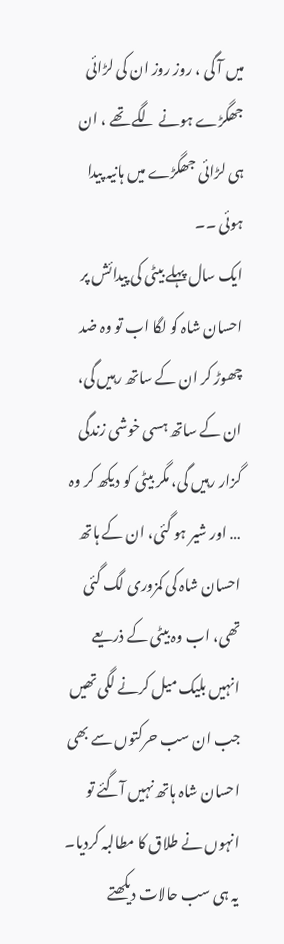میں آ گی ، روز روز ان کی لڑائی جھگڑے ہونے لگے تھے ، ان ہی لڑائی جھگڑے میں ہانیہ پیدا ہوئی ۔۔
ایک سال پہلے بیٹی کی پیدائش پر احسان شاہ کو لگا اب تو وہ ضد چھوڑ کر ان کے ساتھ رہیں گی، ان کے ساتھ ہسی خوشی زندگی گزار رہیں گی، مگر بیٹی کو دیکھ کر وہ … اور شیر ہو گئی، ان کے ہاتھ احسان شاہ کی کمزوری لگ گئی تھی، اب وہ بیٹی کے ذریعے انہیں بلیک میل کرنے لگی تھیں
جب ان سب حرکتوں سے بھی احسان شاہ ہاتھ نہیں آگئے تو انہوں نے طلاق کا مطالبہ کردیا۔
یہ ہی سب حالات دیکھتے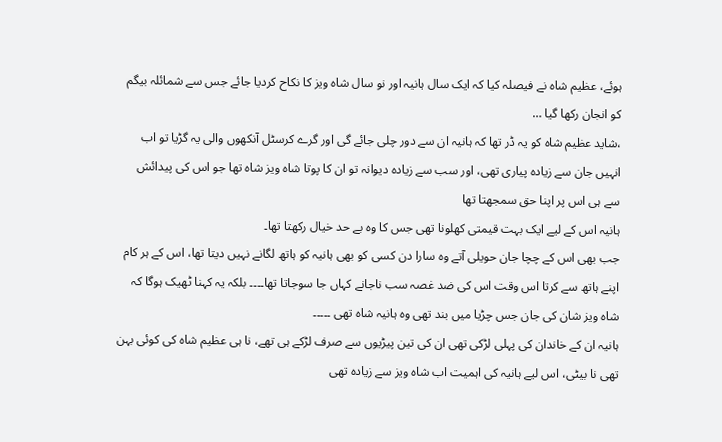ہوئے، عظیم شاہ نے فیصلہ کیا کہ ایک سال ہانیہ اور نو سال شاہ ویز کا نکاح کردیا جائے جس سے شمائلہ بیگم کو انجان رکھا گیا …
،شاید عظیم شاہ کو یہ ڈر تھا کہ ہانیہ ان سے دور چلی جائے گی اور گرے کرسٹل آنکھوں والی یہ گڑیا تو اب انہیں جان سے زیادہ پیاری تھی، اور سب سے زیادہ دیوانہ تو ان کا پوتا شاہ ویز شاہ تھا جو اس کی پیدائش سے ہی اس پر اپنا حق سمجھتا تھا
ہانیہ اس کے لیے ایک بہت قیمتی کھلونا تھی جس کا وہ بے حد خیال رکھتا تھا۔
جب بھی اس کے چچا جان حویلی آتے وہ سارا دن کسی کو بھی ہانیہ کو ہاتھ لگانے نہیں دیتا تھا، اس کے ہر کام اپنے ہاتھ سے کرتا اس وقت اس کی ضد غصہ سب ناجانے کہاں جا سوجاتا تھا۔۔۔۔ بلکہ یہ کہنا ٹھیک ہوگا کہ شاہ ویز شان کی جان جس چڑیا میں بند تھی وہ ہانیہ شاہ تھی ۔۔۔۔۔
ہانیہ ان کے خاندان کی پہلی لڑکی تھی ان کی تین پیڑیوں سے صرف لڑکے ہی تھے، نا ہی عظیم شاہ کی کوئی بہن تھی نا بیٹی، اس لیے ہانیہ کی اہمیت اب شاه ویز سے زیادہ تھی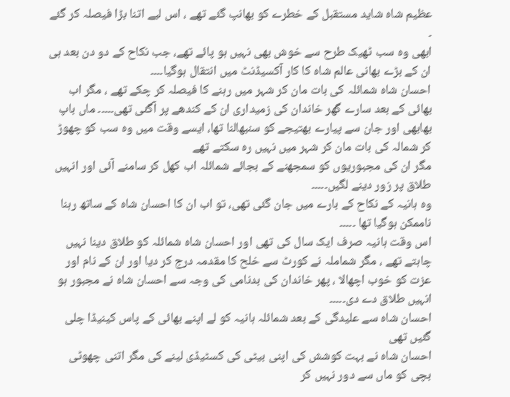عظیم شاہ شاید مستقبل کے خطرے کو بھانپ گئے تھے ، اس لیے اتنا بڑا فیصلہ کر گئے ۔
ابھی وہ سب ٹھیک طرح سے خوش بھی نہیں ہو پائے تھے، جب نکاح کے دو دن بعد ہی
ان کے بڑے بھانی عالم شاہ کا کار آکسیڈنٹ میں انتقال ہوگیا۔۔۔۔
احسان شاہ شمائلہ کی بات مان کر شہر میں رہنے کا فیصلہ کر چکے تھے ، مگر اب بھائی کے بعد سارے گھر خاندان کی زمیداری ان کے کندھے پر آگئی تھی۔۔۔۔۔ ماں باپ بھابھی اور جان سے پیارے بھتیجے کو سنبھالنا تھا، ایسے وقت میں وہ سب کو چھوڑ کر شمالہ کی بات مان کر شہر میں نہیں رہ سکتے تھے
مگر ان کی مجبوریوں کو سمجھنے کے بجائے شمائلہ اب کھل کر سامنے آئی اور انہیں طلاق پر زور دینے لگیں۔۔۔۔۔
وہ ہانیہ کے نکاح کے بارے میں جان گئی تھی، تو اب ان کا احسان شاہ کے ساتھ رہنا ناممکن ہوگیا تھا ۔۔۔۔۔
اس وقت ہانیہ صرف ایک سال کی تھی اور احسان شاہ شمائلہ کو طلاق دینا نہیں چاہتے تھے ، مگر شماملہ نے کورٹ سے خلح کا مقدمہ درج کر دیا اور ان کے نام اور عزت کو خوب اچھالا ، پھر خاندان کی بدنامی کی وجہ سے احسان شاہ نے مجبور ہو انہیں طلاق دے دی۔۔۔۔۔
احسان شاہ سے علیدگی کے بعد شمائلہ ہانیہ کو لے اپنے بھائی کے پاس کینیڈا چلی گئیں تھی
احسان شاہ نے بہت کوشش کی اپنی بیٹی کی کسٹیڈی لینے کی مگر اتنی چھوٹی بچی کو ماں سے دور نہیں کر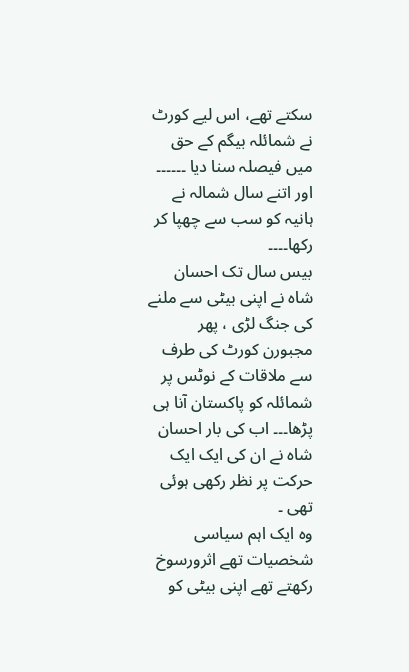سکتے تھے، اس لیے کورٹ نے شمائلہ بیگم کے حق میں فیصلہ سنا دیا ۔۔۔۔۔۔
اور اتنے سال شمالہ نے ہانیہ کو سب سے چھپا کر رکھا۔۔۔۔
بیس سال تک احسان شاہ نے اپنی بیٹی سے ملنے کی جنگ لڑی ، پھر مجبورن کورٹ کی طرف سے ملاقات کے نوٹس پر شمائلہ کو پاکستان آنا ہی پڑھا۔۔۔ اب کی بار احسان شاہ نے ان کی ایک ایک حرکت پر نظر رکھی ہوئی تھی ۔
وہ ایک اہم سیاسی شخصیات تھے اثرورسوخ رکھتے تھے اپنی بیٹی کو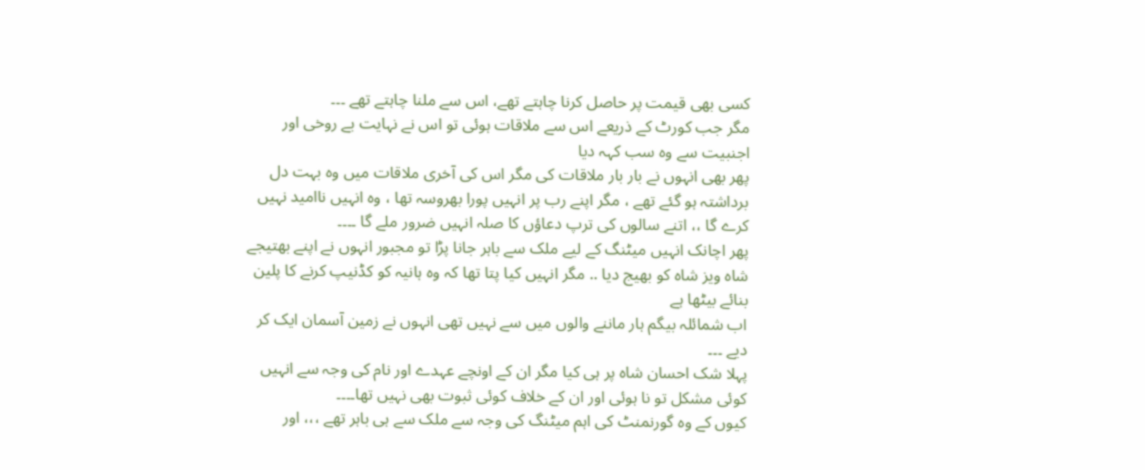کسی بھی قیمت پر حاصل کرنا چاہتے تھے، اس سے ملنا چاہتے تھے ۔۔۔
مگر جب کورٹ کے ذریعے اس سے ملاقات ہوئی تو اس نے نہایت بے روخی اور اجنبیت سے وہ سب کہہ دیا
پھر بھی انہوں نے بار بار ملاقات کی مگر اس کی آخری ملاقات میں وہ بہت دل برداشتہ ہو گئے تھے ، مگر اپنے رب پر انہیں پورا بھروسہ تھا ، وہ انہیں ناامید نہیں کرے گا ،، اتنے سالوں کی ترپ دعاؤں کا صلہ انہیں ضرور ملے گا ۔۔۔۔
پھر اچانک انہیں میٹنگ کے لیے ملک سے باہر جانا پڑا تو مجبور انہوں نے اپنے بھتیجے شاہ ویز شاہ کو بھیج دیا .. مگر انہیں کیا پتا تھا کہ وہ ہانیہ کو کڈنیپ کرنے کا پلین بنائے بیٹھا ہے
اب شمائلہ بیگم ہار ماننے والوں میں سے نہیں تھی انہوں نے زمین آسمان ایک کر دیے ۔۔۔
پہلا شک احسان شاہ پر ہی کیا مگر ان کے اونچے عہدے اور نام کی وجہ سے انہیں کوئی مشکل تو نا ہوئی اور ان کے خلاف کوئی ثبوت بھی نہیں تھا۔۔۔۔
کیوں کے وہ گورنمنٹ کی اہم میٹنگ کی وجہ سے ملک سے ہی باہر تھے ،،، اور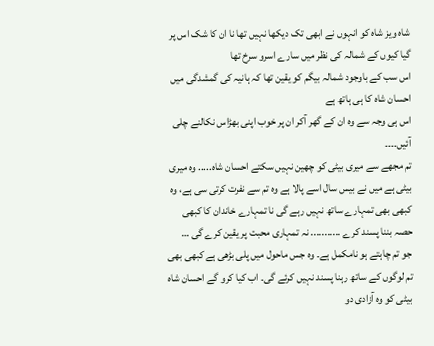شاہ ویز شاہ کو انہوں نے ابھی تک دیکھا نہیں تھا نا ان کا شک اس پر گیا کیوں کے شمالہ کی نظر میں سارے اسرو سرخ تھا
اس سب کے باوجود شمالہ بیگم کو یقین تھا کہ ہانیہ کی گمشدگی میں احسان شاہ کا ہی ہاتھ ہے
اس ہی وجہ سے وہ ان کے گھر آکر ان پر خوب اپنی بھڑاس نکالنے چلی آئیں۔۔۔۔
تم مجھے سے میری بیٹی کو چھین نہیں سکتے احسان شاہ..... وہ میری بیٹی ہے میں نے بیس سال اسے پالا ہے وہ تم سے نفرت کرتی سی ہے، وہ کبھی بھی تمہارے ساتھ نہیں رہے گی نا تمہارے خاندان کا کبھی حصہ بننا پسند کرے ........... نہ تمہاری محبت پر یقین کرے گی …
جو تم چاہتے ہو نامکمل ہے۔ وہ جس ماحول میں پلی بڑھی ہے کبھی بھی تم لوگوں کے ساتھ رہنا پسند نہیں کرئے گی۔ اب کیا کرو گے احسان شاہ بیٹی کو وہ آزادی دو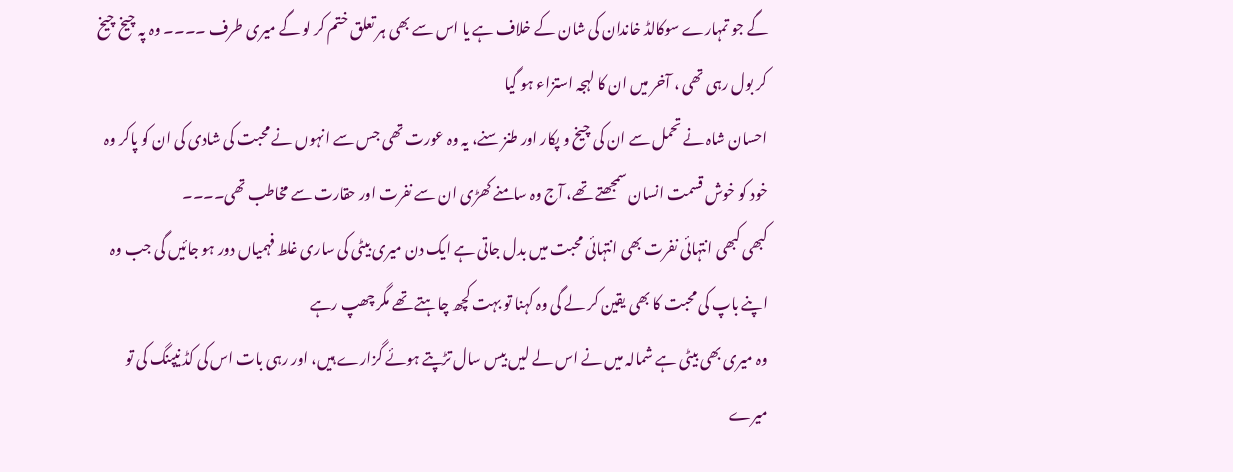گے جو تمہارے سوکالڈ خاندان کی شان کے خلاف ہے یا اس سے بھی ہر تعلق ختم کر لو گے میری طرف ۔۔۔۔ وہ پہ چیخ چیخ کر بول رہی تھی ، آخر میں ان کا لہجہ استزاء ہو گیا
احسان شاہ نے تحمل سے ان کی چیخ و پکار اور طنز سنے، یہ وہ عورت تھی جس سے انہوں نے محبت کی شادی کی ان کو پاکر وہ خود کو خوش قسمت انسان سمجھتے تھے، آج وہ سامنے کھڑی ان سے نفرت اور حقارت سے مخاطب تھی۔۔۔۔
کبھی کبھی انتہائی نفرت بھی انتہائی محبت میں بدل جاتی ہے ایک دن میری بیٹی کی ساری غلط فہمیاں دور ہو جائیں گی جب وہ اپنے باپ کی محبت کا بھی یقین کر لے گی وہ کہنا تو بہت کچھ چاہتے تھے مگر چھپ رہے
وہ میری بھی بیٹی ہے شمالہ میں نے اس لے لیں بیس سال تڑپتے ہوئے گزارے ہیں، اور رہی بات اس کی کڈ نیپنگ کی تو میرے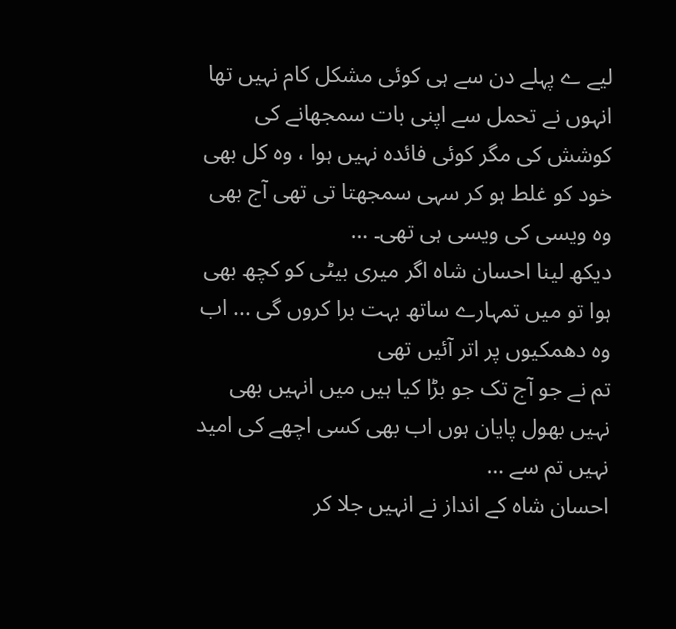لیے ے پہلے دن سے ہی کوئی مشکل کام نہیں تھا
انہوں نے تحمل سے اپنی بات سمجھانے کی کوشش کی مگر کوئی فائدہ نہیں ہوا ، وہ کل بھی خود کو غلط ہو کر سہی سمجھتا تی تھی آج بھی وہ ویسی کی ویسی ہی تھی۔ …
دیکھ لینا احسان شاہ اگر میری بیٹی کو کچھ بھی ہوا تو میں تمہارے ساتھ بہت برا کروں گی ... اب وہ دھمکیوں پر اتر آئیں تهی
تم نے جو آج تک جو بڑا کیا ہیں میں انہیں بھی نہیں بھول پایان ہوں اب بھی کسی اچھے کی امید نہیں تم سے …
احسان شاہ کے انداز نے انہیں جلا کر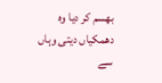بھسم کر دیا وہ دھمکیاں دیتی وہاں سے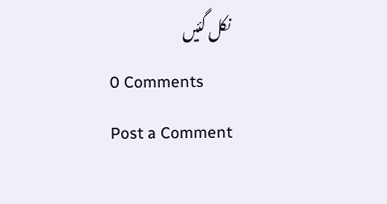نکل گئیں
0 Comments
Post a Comment